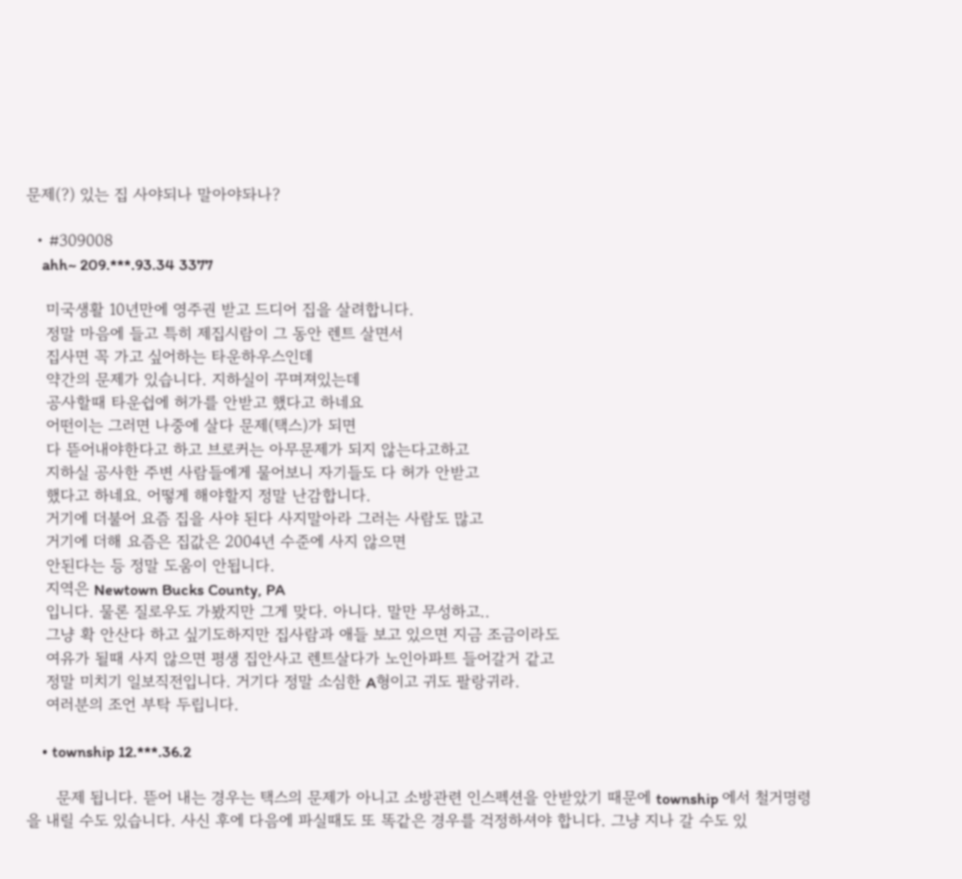문제(?) 있는 집 사야되나 말아야돠나?

  • #309008
    ahh~ 209.***.93.34 3377

    미국생활 10년만에 영주권 받고 드디어 집을 살려합니다.
    정말 마음에 들고 특히 제집시람이 그 동안 렌트 살면서
    집사면 꼭 가고 싶어하는 타운하우스인데
    약간의 문제가 있습니다. 지하실이 꾸며져있는데
    공사할때 타운쉽에 허가를 안받고 했다고 하네요
    어떤이는 그러면 나중에 살다 문제(택스)가 되면
    다 뜯어내야한다고 하고 브로커는 아무문제가 되지 않는다고하고
    지하실 공사한 주변 사람들에게 물어보니 자기들도 다 허가 안받고
    했다고 하네요. 어떻게 해야할지 정말 난감합니다.
    거기에 더불어 요즘 집을 사야 된다 사지말아라 그러는 사람도 많고
    거기에 더해 요즘은 집값은 2004년 수준에 사지 않으면
    안된다는 등 정말 도움이 안됩니다.
    지역은 Newtown Bucks County, PA
    입니다. 물론 질로우도 가봤지만 그게 맞다. 아니다. 말만 무성하고..
    그냥 확 안산다 하고 싶기도하지만 집사람과 애들 보고 있으면 지금 조금이라도
    여유가 될때 사지 않으면 평생 집안사고 렌트살다가 노인아파트 들어갈거 같고
    정말 미치기 일보직전입니다. 거기다 정말 소심한 A형이고 귀도 팔랑귀라.
    여러분의 조언 부탁 두립니다.

    • township 12.***.36.2

      문제 됩니다. 뜯어 내는 경우는 택스의 문제가 아니고 소방관련 인스펙션을 안받았기 때문에 township 에서 철거명령을 내릴 수도 있습니다. 사신 후에 다음에 파실때도 또 똑같은 경우를 걱정하셔야 합니다. 그냥 지나 갈 수도 있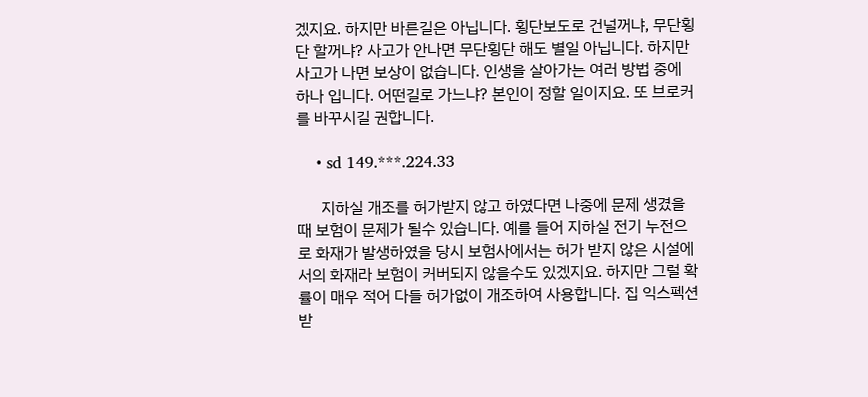겠지요. 하지만 바른길은 아닙니다. 횡단보도로 건널꺼냐, 무단횡단 할꺼냐? 사고가 안나면 무단횡단 해도 별일 아닙니다. 하지만 사고가 나면 보상이 없습니다. 인생을 살아가는 여러 방법 중에 하나 입니다. 어떤길로 가느냐? 본인이 정할 일이지요. 또 브로커를 바꾸시길 권합니다.

    • sd 149.***.224.33

      지하실 개조를 허가받지 않고 하였다면 나중에 문제 생겼을때 보험이 문제가 될수 있습니다. 예를 들어 지하실 전기 누전으로 화재가 발생하였을 당시 보험사에서는 허가 받지 않은 시설에서의 화재라 보험이 커버되지 않을수도 있겠지요. 하지만 그럴 확률이 매우 적어 다들 허가없이 개조하여 사용합니다. 집 익스펙션 받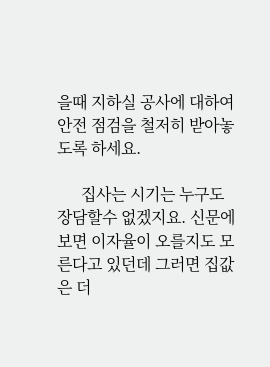을때 지하실 공사에 대하여 안전 점검을 철저히 받아놓도록 하세요.

      집사는 시기는 누구도 장담할수 없겠지요. 신문에 보면 이자율이 오를지도 모른다고 있던데 그러면 집값은 더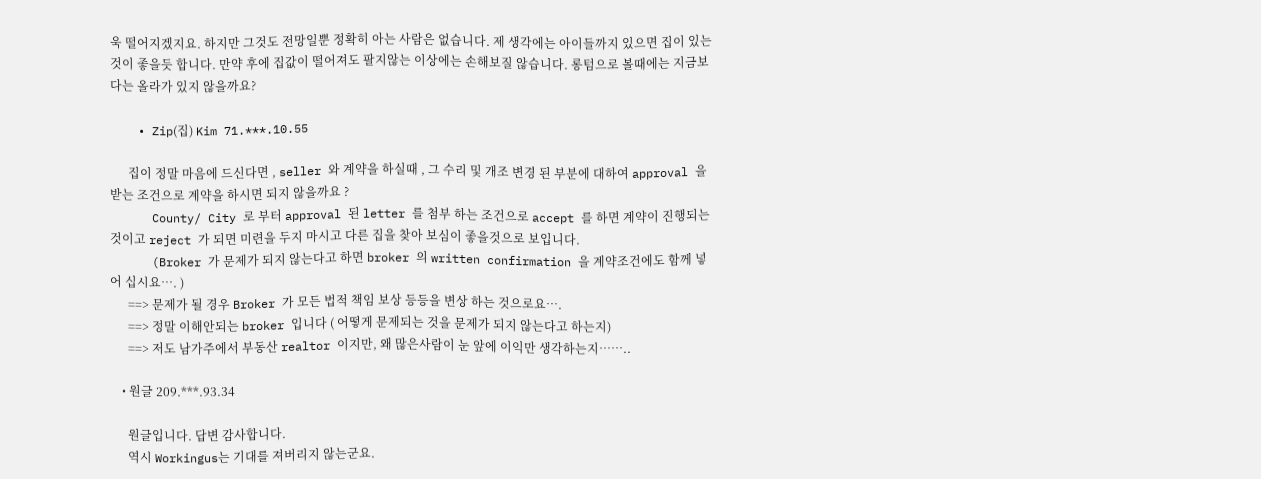욱 떨어지겠지요. 하지만 그것도 전망일뿐 정확히 아는 사람은 없습니다. 제 생각에는 아이들까지 있으면 집이 있는 것이 좋을듯 합니다. 만약 후에 집값이 떨어져도 팔지않는 이상에는 손해보질 않습니다. 롱텀으로 볼때에는 지금보다는 올라가 있지 않을까요?

    • Zip(집) Kim 71.***.10.55

      집이 정말 마음에 드신다면 , seller 와 계약을 하실때 , 그 수리 및 개조 변경 된 부분에 대하여 approval 을 받는 조건으로 계약을 하시면 되지 않을까요 ?
      County/ City 로 부터 approval 된 letter 를 첨부 하는 조건으로 accept 를 하면 계약이 진행되는것이고 reject 가 되면 미련을 두지 마시고 다른 집을 찾아 보심이 좋을것으로 보입니다.
      (Broker 가 문제가 되지 않는다고 하면 broker 의 written confirmation 을 계약조건에도 함께 넣어 십시요…. )
      ==> 문제가 될 경우 Broker 가 모든 법적 책임 보상 등등을 변상 하는 것으로요….
      ==> 정말 이해안되는 broker 입니다 ( 어떻게 문제되는 것을 문제가 되지 않는다고 하는지)
      ==> 저도 남가주에서 부동산 realtor 이지만, 왜 많은사람이 눈 앞에 이익만 생각하는지……..

    • 원글 209.***.93.34

      원글입니다. 답변 감사합니다.
      역시 Workingus는 기대를 져버리지 않는군요.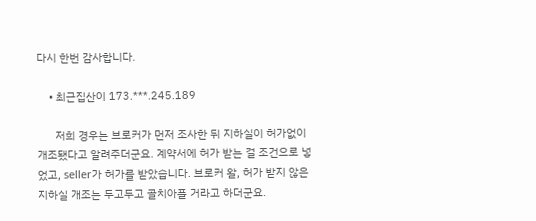다시 한번 감사합니다.

    • 최근집산이 173.***.245.189

      저희 경우는 브로커가 먼저 조사한 뒤 지하실이 허가없이 개조됐다고 알려주더군요. 계약서에 허가 받는 걸 조건으로 넣었고, seller가 허가를 받았습니다. 브로커 왈, 허가 받지 않은 지하실 개조는 두고두고 골치아플 거라고 하더군요.